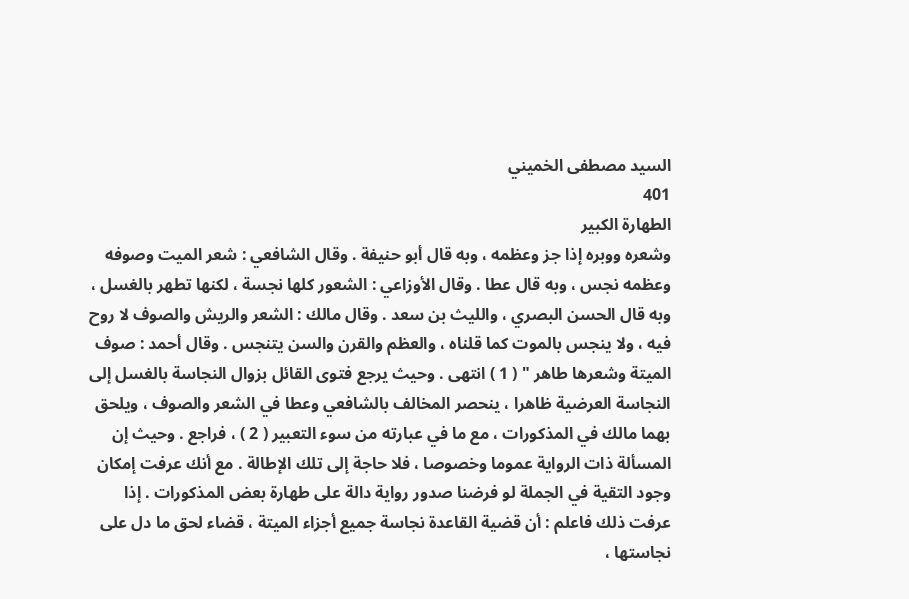السيد مصطفى الخميني
401
الطهارة الكبير
وشعره ووبره إذا جز وعظمه ، وبه قال أبو حنيفة . وقال الشافعي : شعر الميت وصوفه وعظمه نجس ، وبه قال عطا . وقال الأوزاعي : الشعور كلها نجسة ، لكنها تطهر بالغسل ، وبه قال الحسن البصري ، والليث بن سعد . وقال مالك : الشعر والريش والصوف لا روح فيه ، ولا ينجس بالموت كما قلناه ، والعظم والقرن والسن يتنجس . وقال أحمد : صوف الميتة وشعرها طاهر " ( 1 ) انتهى . وحيث يرجع فتوى القائل بزوال النجاسة بالغسل إلى النجاسة العرضية ظاهرا ، ينحصر المخالف بالشافعي وعطا في الشعر والصوف ، ويلحق بهما مالك في المذكورات ، مع ما في عبارته من سوء التعبير ( 2 ) ، فراجع . وحيث إن المسألة ذات الرواية عموما وخصوصا ، فلا حاجة إلى تلك الإطالة . مع أنك عرفت إمكان وجود التقية في الجملة لو فرضنا صدور رواية دالة على طهارة بعض المذكورات . إذا عرفت ذلك فاعلم : أن قضية القاعدة نجاسة جميع أجزاء الميتة ، قضاء لحق ما دل على نجاستها ،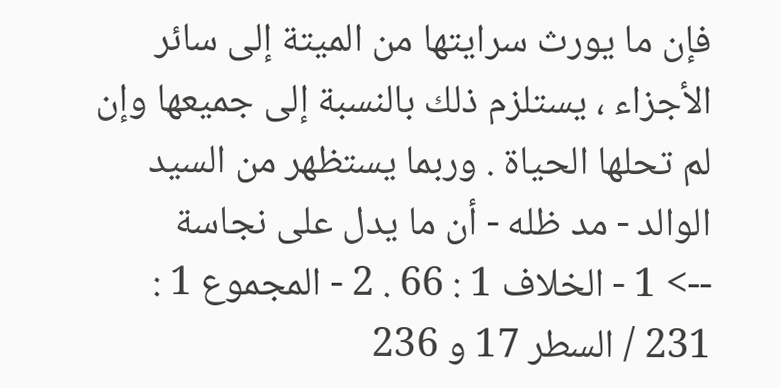فإن ما يورث سرايتها من الميتة إلى سائر الأجزاء ، يستلزم ذلك بالنسبة إلى جميعها وإن لم تحلها الحياة . وربما يستظهر من السيد الوالد - مد ظله - أن ما يدل على نجاسة
--> 1 - الخلاف 1 : 66 . 2 - المجموع 1 : 231 / السطر 17 و 236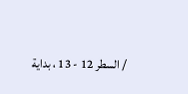/ السطر 12 - 13 ، بداية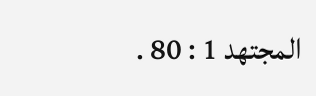المجتهد 1 : 80 .